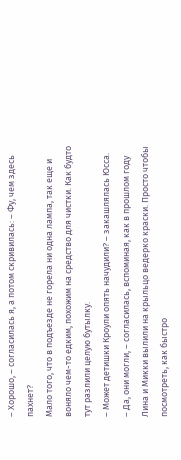– Хорошо, – согласилась я, а потом скривилась: – Фу, чем здесь пахнет?
Мало того, что в подъезде не горела ни одна лампа, так еще и воняло чем-то едким, похожим на средство для чистки. Как будто тут разлили целую бутылку.
– Может детишки Кроули опять начудили? – закашлялась Юсса.
– Да, они могли, – согласилась, вспоминая, как в прошлом году Лина и Микки вылили на крыльцо ведерко краски. Просто чтобы посмотреть, как быстро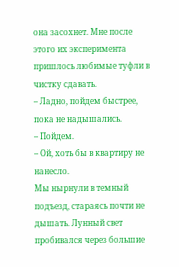она засохнет. Мне после этого их эксперимента пришлось любимые туфли в чистку сдавать.
– Ладно, пойдем быстрее, пока не надышались.
– Пойдем.
– Ой, хоть бы в квартиру не нанесло.
Мы нырнули в темный подъезд, стараясь почти не дышать. Лунный свет пробивался через большие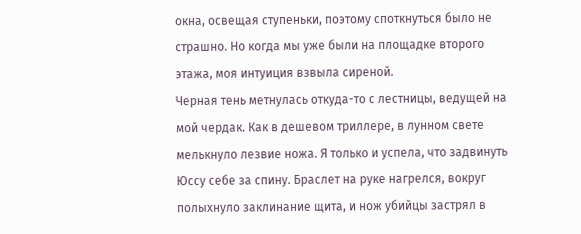окна, освещая ступеньки, поэтому споткнуться было не страшно. Но когда мы уже были на площадке второго этажа, моя интуиция взвыла сиреной.
Черная тень метнулась откуда-то с лестницы, ведущей на мой чердак. Как в дешевом триллере, в лунном свете мелькнуло лезвие ножа. Я только и успела, что задвинуть Юссу себе за спину. Браслет на руке нагрелся, вокруг полыхнуло заклинание щита, и нож убийцы застрял в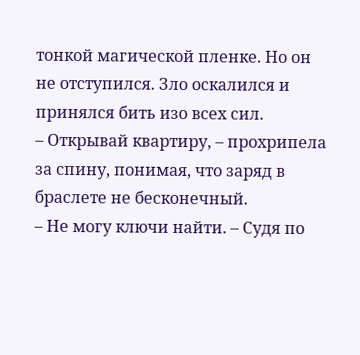тонкой магической пленке. Но он не отступился. Зло оскалился и принялся бить изо всех сил.
– Открывай квартиру, – прохрипела за спину, понимая, что заряд в браслете не бесконечный.
– Не могу ключи найти. – Судя по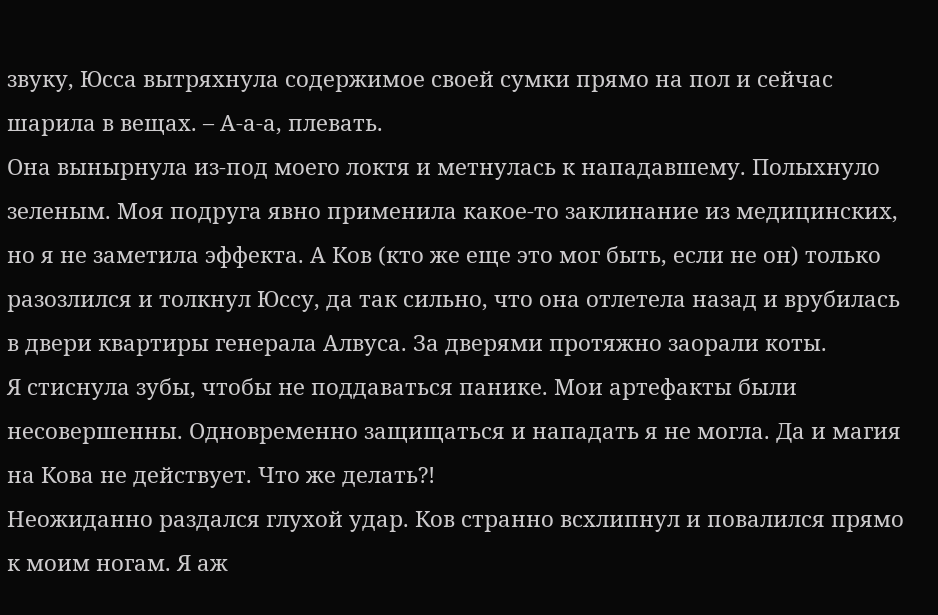звуку, Юсса вытряхнула содержимое своей сумки прямо на пол и сейчас шарила в вещах. – А-а-а, плевать.
Она вынырнула из-под моего локтя и метнулась к нападавшему. Полыхнуло зеленым. Моя подруга явно применила какое-то заклинание из медицинских, но я не заметила эффекта. А Ков (кто же еще это мог быть, если не он) только разозлился и толкнул Юссу, да так сильно, что она отлетела назад и врубилась в двери квартиры генерала Алвуса. За дверями протяжно заорали коты.
Я стиснула зубы, чтобы не поддаваться панике. Мои артефакты были несовершенны. Одновременно защищаться и нападать я не могла. Да и магия на Кова не действует. Что же делать?!
Неожиданно раздался глухой удар. Ков странно всхлипнул и повалился прямо к моим ногам. Я аж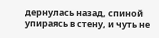дернулась назад, спиной упираясь в стену, и чуть не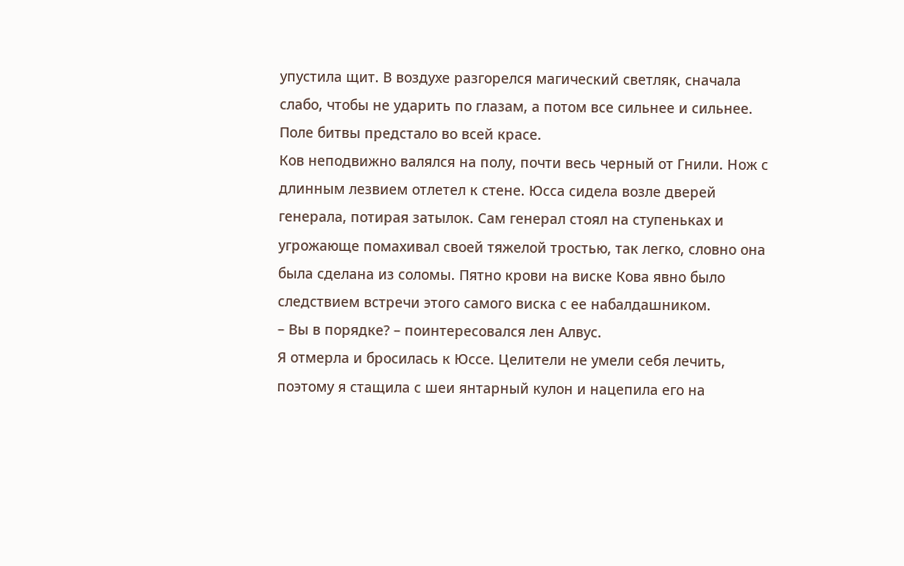упустила щит. В воздухе разгорелся магический светляк, сначала слабо, чтобы не ударить по глазам, а потом все сильнее и сильнее. Поле битвы предстало во всей красе.
Ков неподвижно валялся на полу, почти весь черный от Гнили. Нож с длинным лезвием отлетел к стене. Юсса сидела возле дверей генерала, потирая затылок. Сам генерал стоял на ступеньках и угрожающе помахивал своей тяжелой тростью, так легко, словно она была сделана из соломы. Пятно крови на виске Кова явно было следствием встречи этого самого виска с ее набалдашником.
– Вы в порядке? – поинтересовался лен Алвус.
Я отмерла и бросилась к Юссе. Целители не умели себя лечить, поэтому я стащила с шеи янтарный кулон и нацепила его на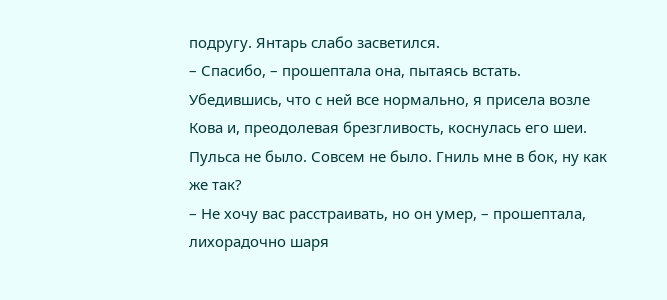подругу. Янтарь слабо засветился.
– Спасибо, – прошептала она, пытаясь встать.
Убедившись, что с ней все нормально, я присела возле Кова и, преодолевая брезгливость, коснулась его шеи. Пульса не было. Совсем не было. Гниль мне в бок, ну как же так?
– Не хочу вас расстраивать, но он умер, – прошептала, лихорадочно шаря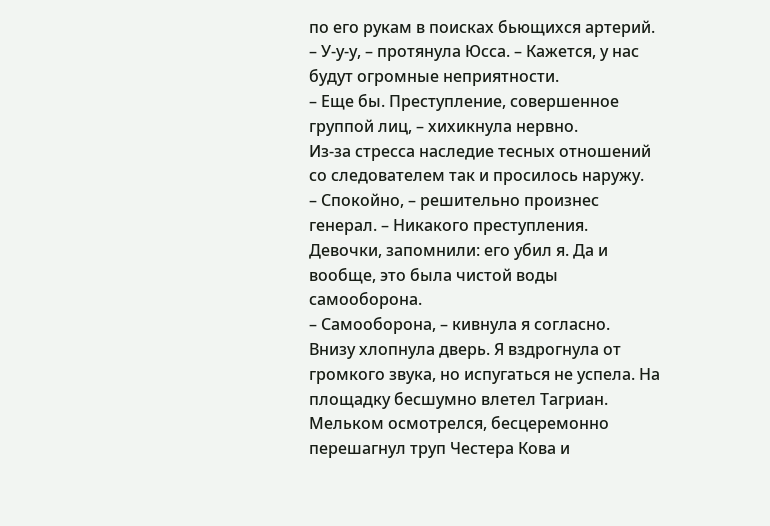по его рукам в поисках бьющихся артерий.
– У-у-у, – протянула Юсса. – Кажется, у нас будут огромные неприятности.
– Еще бы. Преступление, совершенное группой лиц, – хихикнула нервно.
Из-за стресса наследие тесных отношений со следователем так и просилось наружу.
– Спокойно, – решительно произнес генерал. – Никакого преступления. Девочки, запомнили: его убил я. Да и вообще, это была чистой воды самооборона.
– Самооборона, – кивнула я согласно.
Внизу хлопнула дверь. Я вздрогнула от громкого звука, но испугаться не успела. На площадку бесшумно влетел Тагриан. Мельком осмотрелся, бесцеремонно перешагнул труп Честера Кова и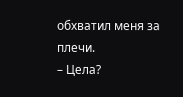обхватил меня за плечи.
– Цела?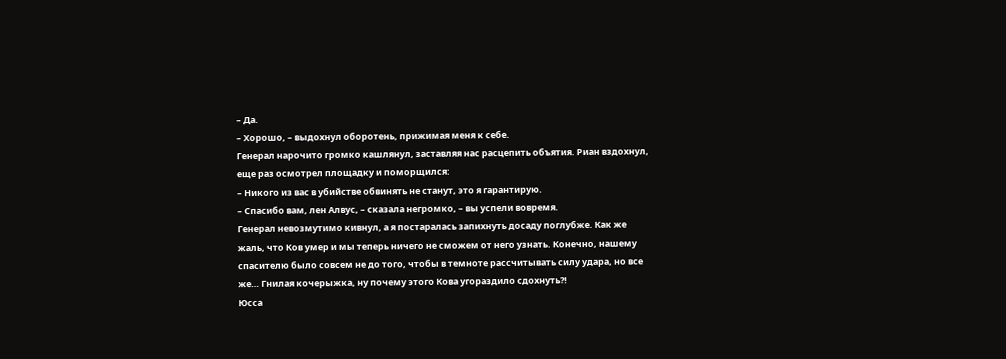– Да.
– Хорошо, – выдохнул оборотень, прижимая меня к себе.
Генерал нарочито громко кашлянул, заставляя нас расцепить объятия. Риан вздохнул, еще раз осмотрел площадку и поморщился:
– Никого из вас в убийстве обвинять не станут, это я гарантирую.
– Спасибо вам, лен Алвус, – сказала негромко, – вы успели вовремя.
Генерал невозмутимо кивнул, а я постаралась запихнуть досаду поглубже. Как же жаль, что Ков умер и мы теперь ничего не сможем от него узнать. Конечно, нашему спасителю было совсем не до того, чтобы в темноте рассчитывать силу удара, но все же… Гнилая кочерыжка, ну почему этого Кова угораздило сдохнуть?!
Юсса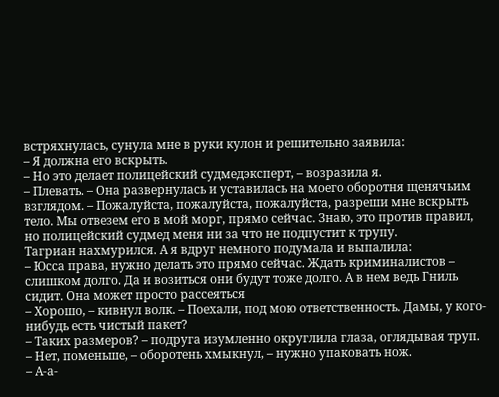встряхнулась, сунула мне в руки кулон и решительно заявила:
– Я должна его вскрыть.
– Но это делает полицейский судмедэксперт, – возразила я.
– Плевать. – Она развернулась и уставилась на моего оборотня щенячьим взглядом. – Пожалуйста, пожалуйста, пожалуйста, разреши мне вскрыть тело. Мы отвезем его в мой морг, прямо сейчас. Знаю, это против правил, но полицейский судмед меня ни за что не подпустит к трупу.
Тагриан нахмурился. А я вдруг немного подумала и выпалила:
– Юсса права, нужно делать это прямо сейчас. Ждать криминалистов – слишком долго. Да и возиться они будут тоже долго. А в нем ведь Гниль сидит. Она может просто рассеяться
– Хорошо, – кивнул волк. – Поехали, под мою ответственность. Дамы, у кого-нибудь есть чистый пакет?
– Таких размеров? – подруга изумленно округлила глаза, оглядывая труп.
– Нет, поменьше, – оборотень хмыкнул, – нужно упаковать нож.
– А-а-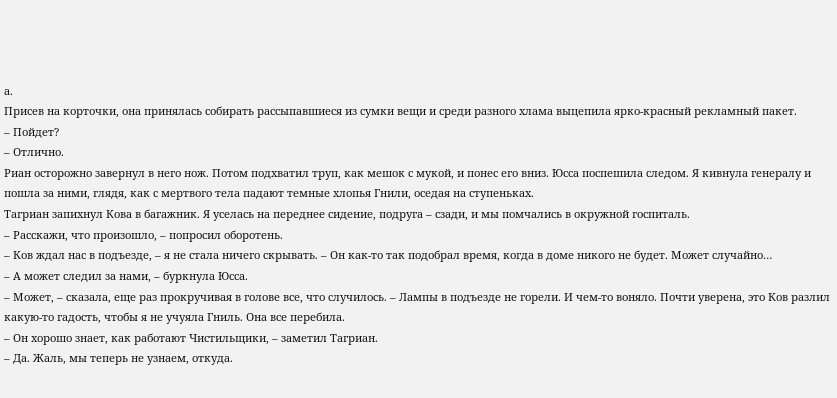а.
Присев на корточки, она принялась собирать рассыпавшиеся из сумки вещи и среди разного хлама выцепила ярко-красный рекламный пакет.
– Пойдет?
– Отлично.
Риан осторожно завернул в него нож. Потом подхватил труп, как мешок с мукой, и понес его вниз. Юсса поспешила следом. Я кивнула генералу и пошла за ними, глядя, как с мертвого тела падают темные хлопья Гнили, оседая на ступеньках.
Тагриан запихнул Кова в багажник. Я уселась на переднее сидение, подруга – сзади, и мы помчались в окружной госпиталь.
– Расскажи, что произошло, – попросил оборотень.
– Ков ждал нас в подъезде, – я не стала ничего скрывать. – Он как-то так подобрал время, когда в доме никого не будет. Может случайно…
– А может следил за нами, – буркнула Юсса.
– Может, – сказала, еще раз прокручивая в голове все, что случилось. – Лампы в подъезде не горели. И чем-то воняло. Почти уверена, это Ков разлил какую-то гадость, чтобы я не учуяла Гниль. Она все перебила.
– Он хорошо знает, как работают Чистильщики, – заметил Тагриан.
– Да. Жаль, мы теперь не узнаем, откуда.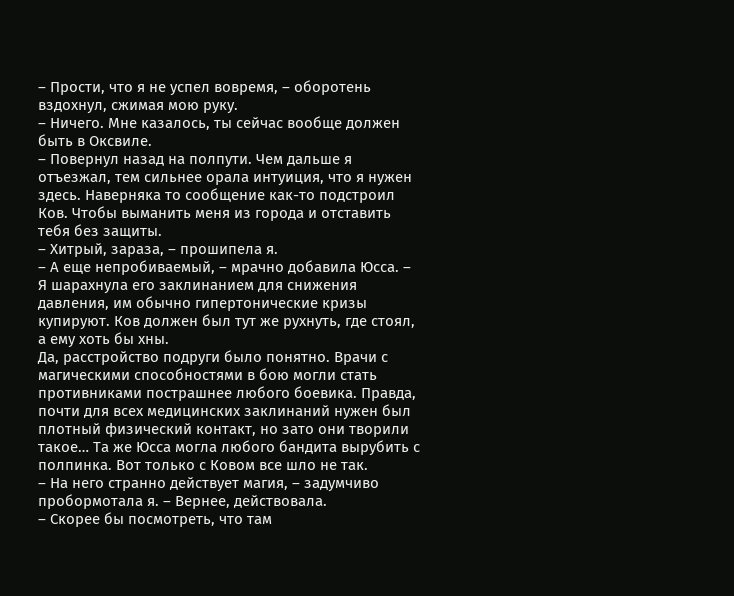– Прости, что я не успел вовремя, – оборотень вздохнул, сжимая мою руку.
– Ничего. Мне казалось, ты сейчас вообще должен быть в Оксвиле.
– Повернул назад на полпути. Чем дальше я отъезжал, тем сильнее орала интуиция, что я нужен здесь. Наверняка то сообщение как-то подстроил Ков. Чтобы выманить меня из города и отставить тебя без защиты.
– Хитрый, зараза, – прошипела я.
– А еще непробиваемый, – мрачно добавила Юсса. – Я шарахнула его заклинанием для снижения давления, им обычно гипертонические кризы купируют. Ков должен был тут же рухнуть, где стоял, а ему хоть бы хны.
Да, расстройство подруги было понятно. Врачи с магическими способностями в бою могли стать противниками пострашнее любого боевика. Правда, почти для всех медицинских заклинаний нужен был плотный физический контакт, но зато они творили такое… Та же Юсса могла любого бандита вырубить с полпинка. Вот только с Ковом все шло не так.
– На него странно действует магия, – задумчиво пробормотала я. – Вернее, действовала.
– Скорее бы посмотреть, что там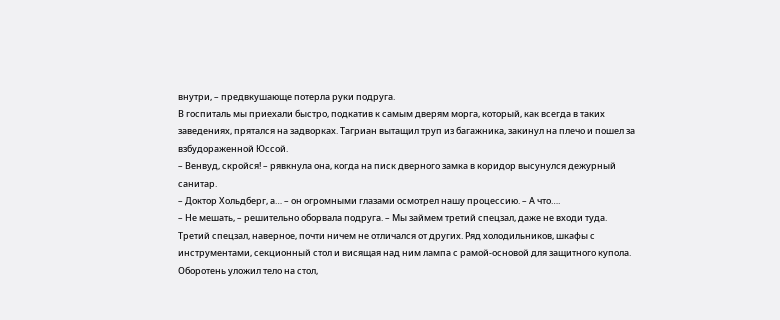внутри, – предвкушающе потерла руки подруга.
В госпиталь мы приехали быстро, подкатив к самым дверям морга, который, как всегда в таких заведениях, прятался на задворках. Тагриан вытащил труп из багажника, закинул на плечо и пошел за взбудораженной Юссой.
– Венвуд, скройся! – рявкнула она, когда на писк дверного замка в коридор высунулся дежурный санитар.
– Доктор Хольдберг, а… – он огромными глазами осмотрел нашу процессию. – А что….
– Не мешать, – решительно оборвала подруга. – Мы займем третий спецзал, даже не входи туда.
Третий спецзал, наверное, почти ничем не отличался от других. Ряд холодильников, шкафы с инструментами, секционный стол и висящая над ним лампа с рамой-основой для защитного купола. Оборотень уложил тело на стол,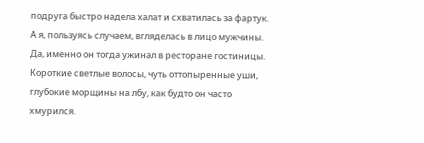подруга быстро надела халат и схватилась за фартук.
А я, пользуясь случаем, вгляделась в лицо мужчины. Да, именно он тогда ужинал в ресторане гостиницы. Короткие светлые волосы, чуть оттопыренные уши, глубокие морщины на лбу, как будто он часто хмурился.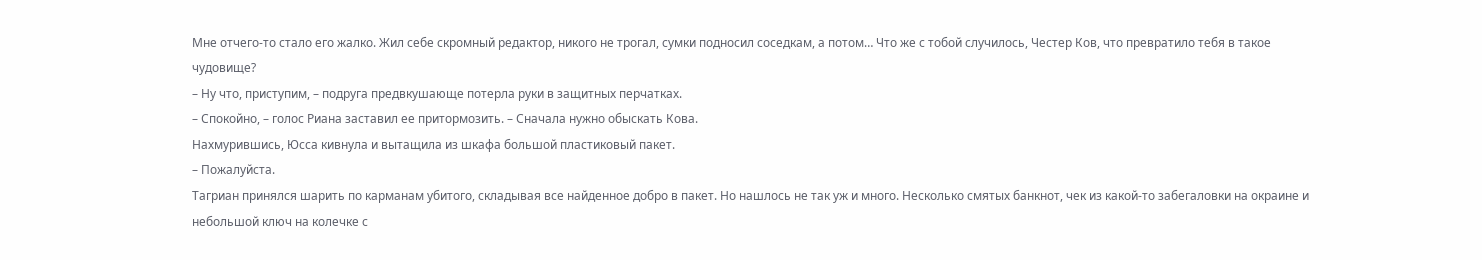Мне отчего-то стало его жалко. Жил себе скромный редактор, никого не трогал, сумки подносил соседкам, а потом… Что же с тобой случилось, Честер Ков, что превратило тебя в такое чудовище?
– Ну что, приступим, – подруга предвкушающе потерла руки в защитных перчатках.
– Спокойно, – голос Риана заставил ее притормозить. – Сначала нужно обыскать Кова.
Нахмурившись, Юсса кивнула и вытащила из шкафа большой пластиковый пакет.
– Пожалуйста.
Тагриан принялся шарить по карманам убитого, складывая все найденное добро в пакет. Но нашлось не так уж и много. Несколько смятых банкнот, чек из какой-то забегаловки на окраине и небольшой ключ на колечке с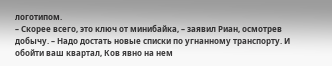логотипом.
– Скорее всего, это ключ от минибайка, – заявил Риан, осмотрев добычу. – Надо достать новые списки по угнанному транспорту. И обойти ваш квартал, Ков явно на нем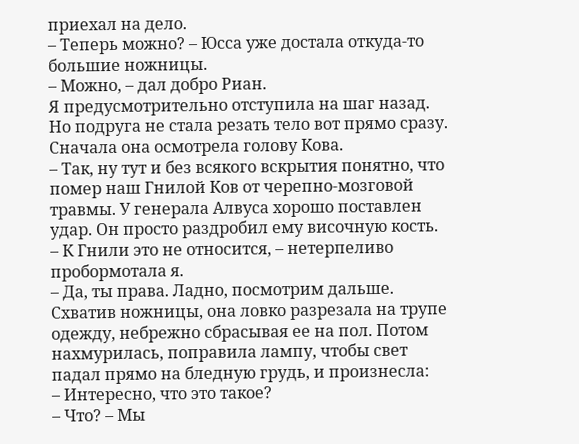приехал на дело.
– Теперь можно? – Юсса уже достала откуда-то большие ножницы.
– Можно, – дал добро Риан.
Я предусмотрительно отступила на шаг назад. Но подруга не стала резать тело вот прямо сразу. Сначала она осмотрела голову Кова.
– Так, ну тут и без всякого вскрытия понятно, что помер наш Гнилой Ков от черепно-мозговой травмы. У генерала Алвуса хорошо поставлен удар. Он просто раздробил ему височную кость.
– К Гнили это не относится, – нетерпеливо пробормотала я.
– Да, ты права. Ладно, посмотрим дальше.
Схватив ножницы, она ловко разрезала на трупе одежду, небрежно сбрасывая ее на пол. Потом нахмурилась, поправила лампу, чтобы свет падал прямо на бледную грудь, и произнесла:
– Интересно, что это такое?
– Что? – Мы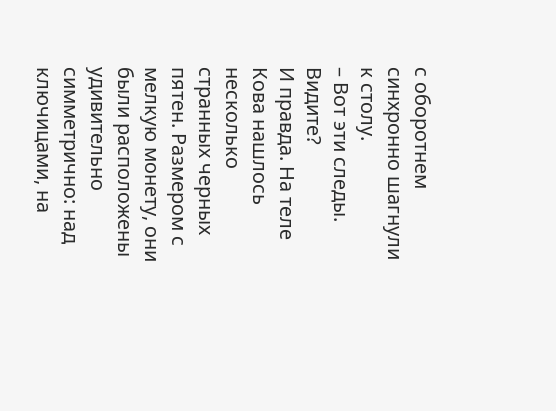с оборотнем синхронно шагнули к столу.
– Вот эти следы. Видите?
И правда. На теле Кова нашлось несколько странных черных пятен. Размером с мелкую монету, они были расположены удивительно симметрично: над ключицами, на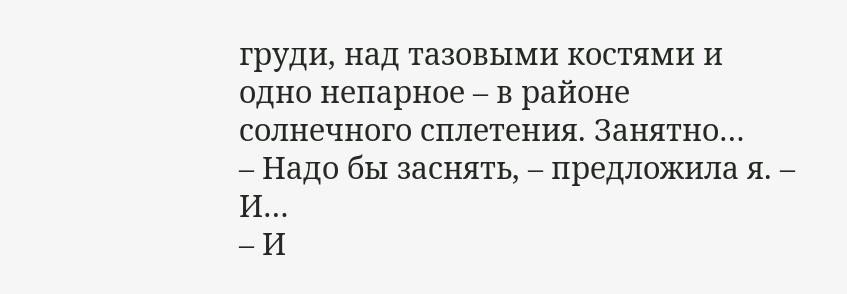груди, над тазовыми костями и одно непарное – в районе солнечного сплетения. Занятно…
– Надо бы заснять, – предложила я. – И…
– И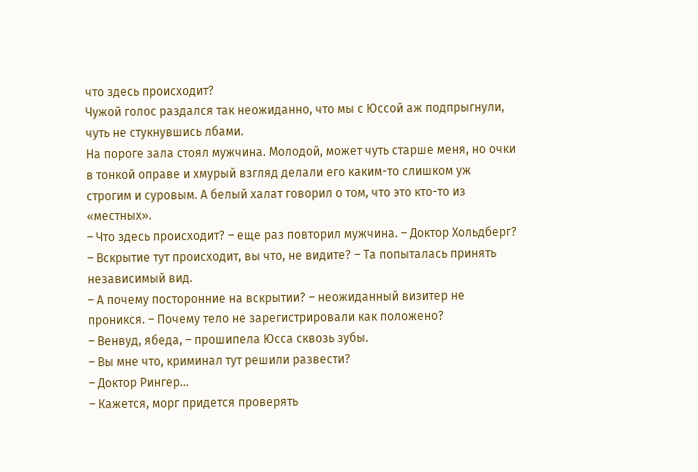что здесь происходит?
Чужой голос раздался так неожиданно, что мы с Юссой аж подпрыгнули, чуть не стукнувшись лбами.
На пороге зала стоял мужчина. Молодой, может чуть старше меня, но очки в тонкой оправе и хмурый взгляд делали его каким-то слишком уж строгим и суровым. А белый халат говорил о том, что это кто-то из «местных».
– Что здесь происходит? – еще раз повторил мужчина. – Доктор Хольдберг?
– Вскрытие тут происходит, вы что, не видите? – Та попыталась принять независимый вид.
– А почему посторонние на вскрытии? – неожиданный визитер не проникся. – Почему тело не зарегистрировали как положено?
– Венвуд, ябеда, – прошипела Юсса сквозь зубы.
– Вы мне что, криминал тут решили развести?
– Доктор Рингер…
– Кажется, морг придется проверять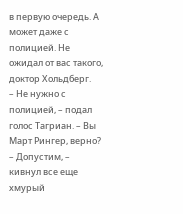в первую очередь. А может даже с полицией. Не ожидал от вас такого, доктор Хольдберг.
– Не нужно с полицией, – подал голос Тагриан. – Вы Март Рингер, верно?
– Допустим, – кивнул все еще хмурый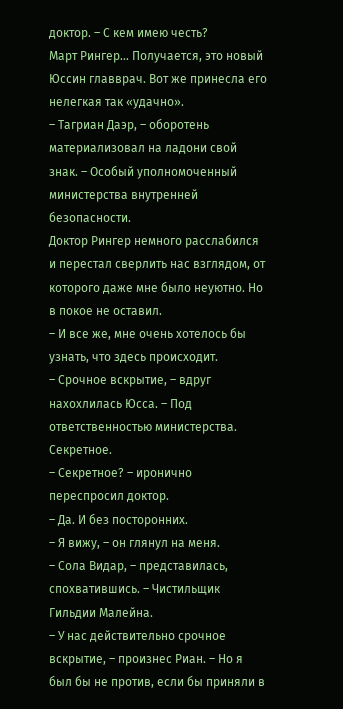доктор. – С кем имею честь?
Март Рингер… Получается, это новый Юссин главврач. Вот же принесла его нелегкая так «удачно».
– Тагриан Даэр, – оборотень материализовал на ладони свой знак. – Особый уполномоченный министерства внутренней безопасности.
Доктор Рингер немного расслабился и перестал сверлить нас взглядом, от которого даже мне было неуютно. Но в покое не оставил.
– И все же, мне очень хотелось бы узнать, что здесь происходит.
– Срочное вскрытие, – вдруг нахохлилась Юсса. – Под ответственностью министерства. Секретное.
– Секретное? – иронично переспросил доктор.
– Да. И без посторонних.
– Я вижу, – он глянул на меня.
– Сола Видар, – представилась, спохватившись. – Чистильщик Гильдии Малейна.
– У нас действительно срочное вскрытие, – произнес Риан. – Но я был бы не против, если бы приняли в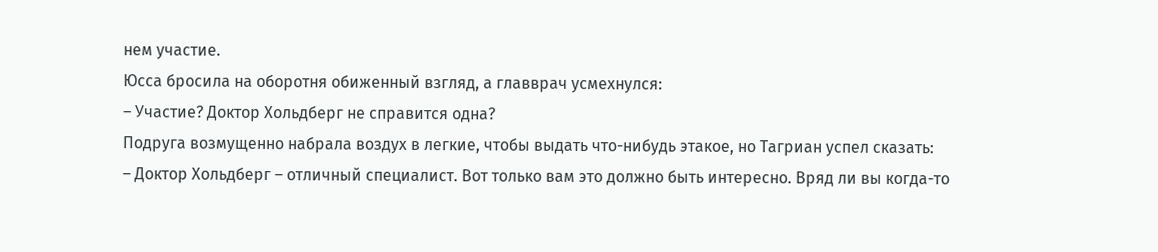нем участие.
Юсса бросила на оборотня обиженный взгляд, а главврач усмехнулся:
– Участие? Доктор Хольдберг не справится одна?
Подруга возмущенно набрала воздух в легкие, чтобы выдать что-нибудь этакое, но Тагриан успел сказать:
– Доктор Хольдберг – отличный специалист. Вот только вам это должно быть интересно. Вряд ли вы когда-то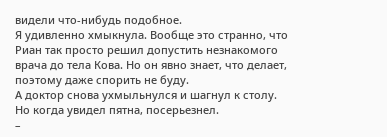видели что-нибудь подобное.
Я удивленно хмыкнула. Вообще это странно, что Риан так просто решил допустить незнакомого врача до тела Кова. Но он явно знает, что делает, поэтому даже спорить не буду.
А доктор снова ухмыльнулся и шагнул к столу. Но когда увидел пятна, посерьезнел.
–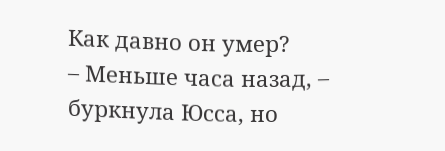Как давно он умер?
– Меньше часа назад, – буркнула Юсса, но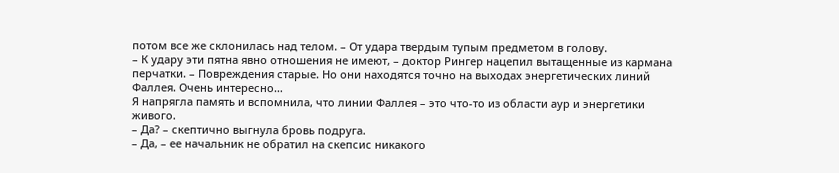потом все же склонилась над телом. – От удара твердым тупым предметом в голову.
– К удару эти пятна явно отношения не имеют, – доктор Рингер нацепил вытащенные из кармана перчатки. – Повреждения старые. Но они находятся точно на выходах энергетических линий Фаллея. Очень интересно…
Я напрягла память и вспомнила, что линии Фаллея – это что-то из области аур и энергетики живого.
– Да? – скептично выгнула бровь подруга.
– Да, – ее начальник не обратил на скепсис никакого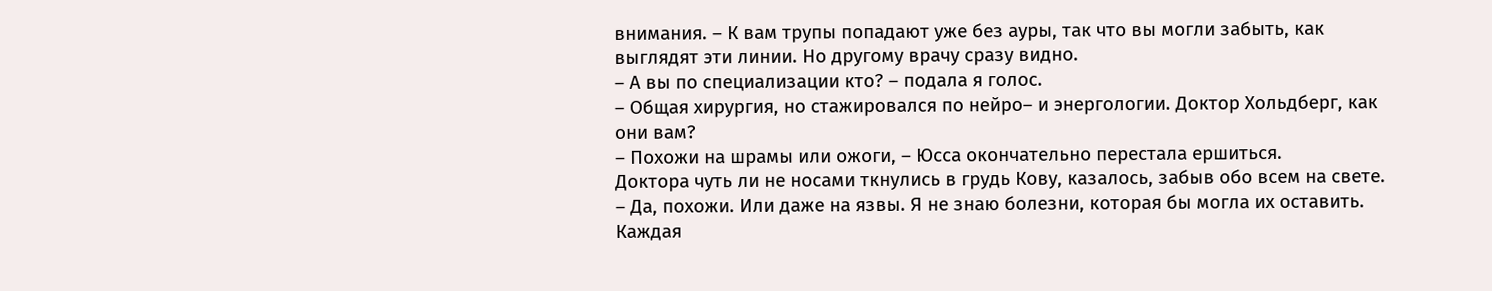внимания. – К вам трупы попадают уже без ауры, так что вы могли забыть, как выглядят эти линии. Но другому врачу сразу видно.
– А вы по специализации кто? – подала я голос.
– Общая хирургия, но стажировался по нейро– и энергологии. Доктор Хольдберг, как они вам?
– Похожи на шрамы или ожоги, – Юсса окончательно перестала ершиться.
Доктора чуть ли не носами ткнулись в грудь Кову, казалось, забыв обо всем на свете.
– Да, похожи. Или даже на язвы. Я не знаю болезни, которая бы могла их оставить. Каждая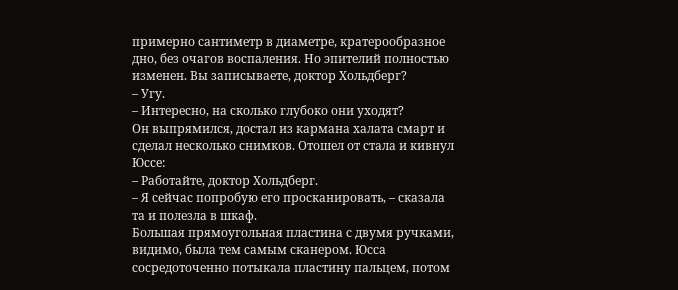примерно сантиметр в диаметре, кратерообразное дно, без очагов воспаления. Но эпителий полностью изменен. Вы записываете, доктор Хольдберг?
– Угу.
– Интересно, на сколько глубоко они уходят?
Он выпрямился, достал из кармана халата смарт и сделал несколько снимков. Отошел от стала и кивнул Юссе:
– Работайте, доктор Хольдберг.
– Я сейчас попробую его просканировать, – сказала та и полезла в шкаф.
Большая прямоугольная пластина с двумя ручками, видимо, была тем самым сканером. Юсса сосредоточенно потыкала пластину пальцем, потом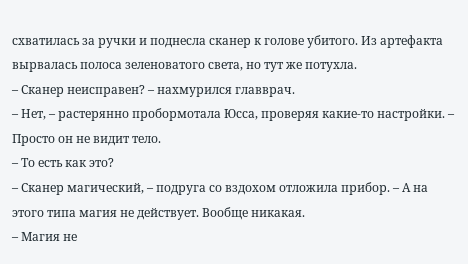схватилась за ручки и поднесла сканер к голове убитого. Из артефакта вырвалась полоса зеленоватого света, но тут же потухла.
– Сканер неисправен? – нахмурился главврач.
– Нет, – растерянно пробормотала Юсса, проверяя какие-то настройки. – Просто он не видит тело.
– То есть как это?
– Сканер магический, – подруга со вздохом отложила прибор. – А на этого типа магия не действует. Вообще никакая.
– Магия не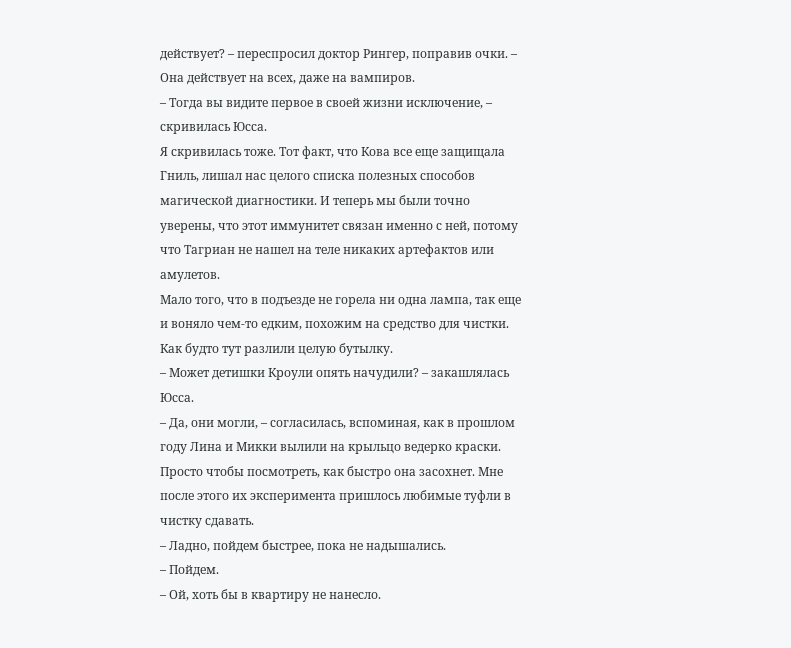действует? – переспросил доктор Рингер, поправив очки. – Она действует на всех, даже на вампиров.
– Тогда вы видите первое в своей жизни исключение, – скривилась Юсса.
Я скривилась тоже. Тот факт, что Кова все еще защищала Гниль, лишал нас целого списка полезных способов магической диагностики. И теперь мы были точно уверены, что этот иммунитет связан именно с ней, потому что Тагриан не нашел на теле никаких артефактов или амулетов.
Мало того, что в подъезде не горела ни одна лампа, так еще и воняло чем-то едким, похожим на средство для чистки. Как будто тут разлили целую бутылку.
– Может детишки Кроули опять начудили? – закашлялась Юсса.
– Да, они могли, – согласилась, вспоминая, как в прошлом году Лина и Микки вылили на крыльцо ведерко краски. Просто чтобы посмотреть, как быстро она засохнет. Мне после этого их эксперимента пришлось любимые туфли в чистку сдавать.
– Ладно, пойдем быстрее, пока не надышались.
– Пойдем.
– Ой, хоть бы в квартиру не нанесло.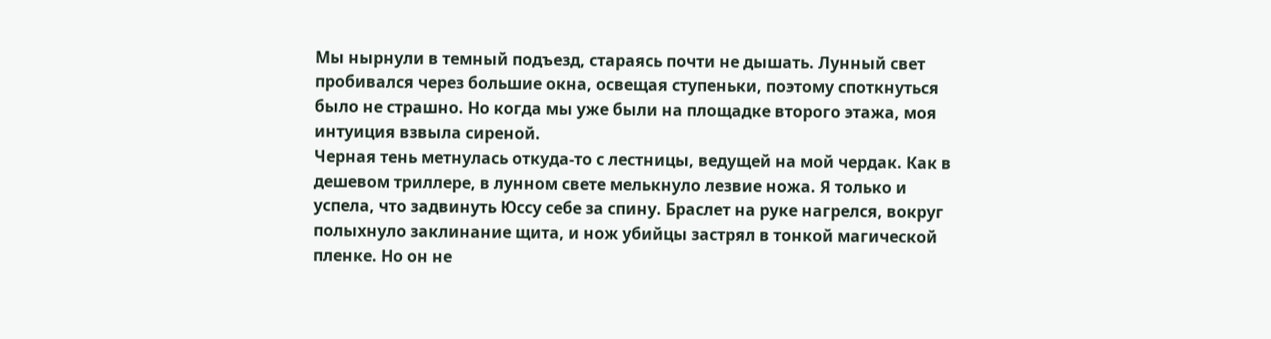Мы нырнули в темный подъезд, стараясь почти не дышать. Лунный свет пробивался через большие окна, освещая ступеньки, поэтому споткнуться было не страшно. Но когда мы уже были на площадке второго этажа, моя интуиция взвыла сиреной.
Черная тень метнулась откуда-то с лестницы, ведущей на мой чердак. Как в дешевом триллере, в лунном свете мелькнуло лезвие ножа. Я только и успела, что задвинуть Юссу себе за спину. Браслет на руке нагрелся, вокруг полыхнуло заклинание щита, и нож убийцы застрял в тонкой магической пленке. Но он не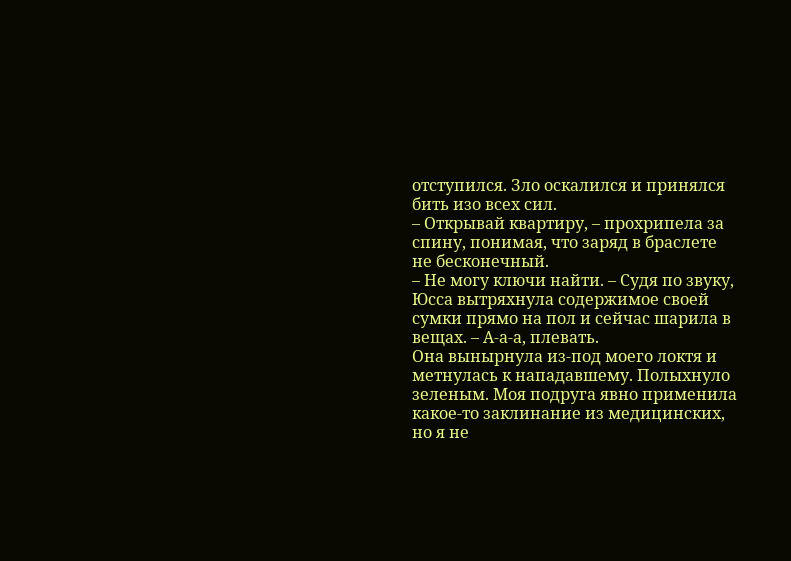отступился. Зло оскалился и принялся бить изо всех сил.
– Открывай квартиру, – прохрипела за спину, понимая, что заряд в браслете не бесконечный.
– Не могу ключи найти. – Судя по звуку, Юсса вытряхнула содержимое своей сумки прямо на пол и сейчас шарила в вещах. – А-а-а, плевать.
Она вынырнула из-под моего локтя и метнулась к нападавшему. Полыхнуло зеленым. Моя подруга явно применила какое-то заклинание из медицинских, но я не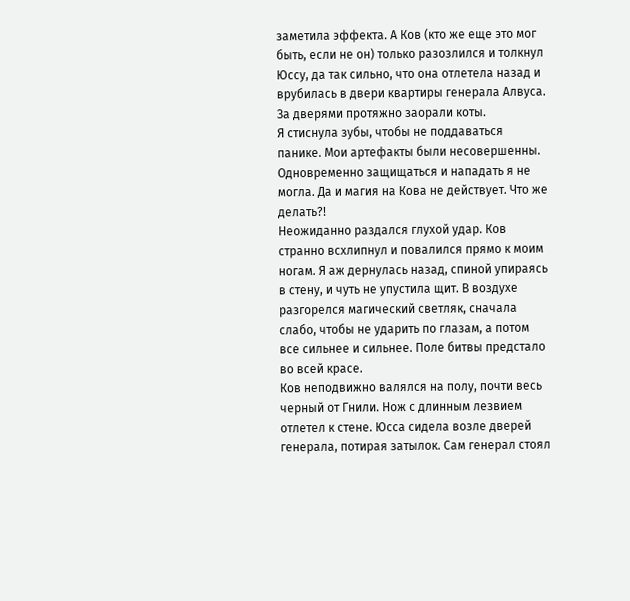заметила эффекта. А Ков (кто же еще это мог быть, если не он) только разозлился и толкнул Юссу, да так сильно, что она отлетела назад и врубилась в двери квартиры генерала Алвуса. За дверями протяжно заорали коты.
Я стиснула зубы, чтобы не поддаваться панике. Мои артефакты были несовершенны. Одновременно защищаться и нападать я не могла. Да и магия на Кова не действует. Что же делать?!
Неожиданно раздался глухой удар. Ков странно всхлипнул и повалился прямо к моим ногам. Я аж дернулась назад, спиной упираясь в стену, и чуть не упустила щит. В воздухе разгорелся магический светляк, сначала слабо, чтобы не ударить по глазам, а потом все сильнее и сильнее. Поле битвы предстало во всей красе.
Ков неподвижно валялся на полу, почти весь черный от Гнили. Нож с длинным лезвием отлетел к стене. Юсса сидела возле дверей генерала, потирая затылок. Сам генерал стоял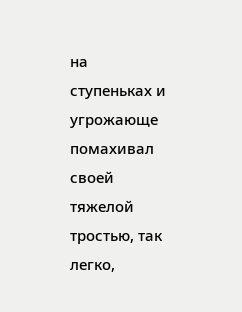на ступеньках и угрожающе помахивал своей тяжелой тростью, так легко,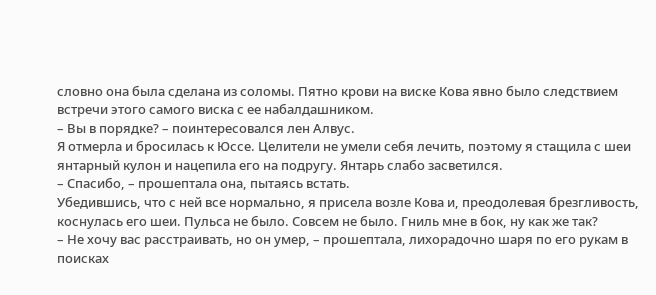словно она была сделана из соломы. Пятно крови на виске Кова явно было следствием встречи этого самого виска с ее набалдашником.
– Вы в порядке? – поинтересовался лен Алвус.
Я отмерла и бросилась к Юссе. Целители не умели себя лечить, поэтому я стащила с шеи янтарный кулон и нацепила его на подругу. Янтарь слабо засветился.
– Спасибо, – прошептала она, пытаясь встать.
Убедившись, что с ней все нормально, я присела возле Кова и, преодолевая брезгливость, коснулась его шеи. Пульса не было. Совсем не было. Гниль мне в бок, ну как же так?
– Не хочу вас расстраивать, но он умер, – прошептала, лихорадочно шаря по его рукам в поисках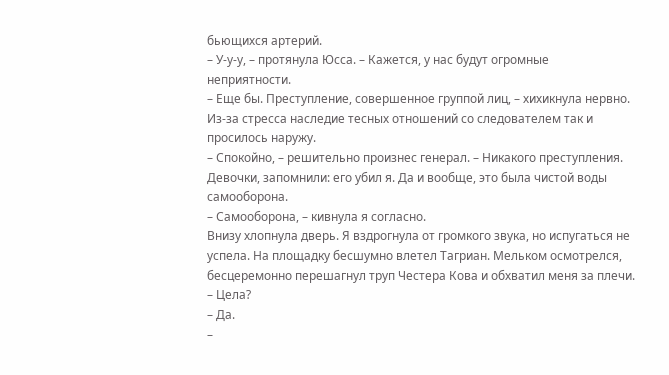бьющихся артерий.
– У-у-у, – протянула Юсса. – Кажется, у нас будут огромные неприятности.
– Еще бы. Преступление, совершенное группой лиц, – хихикнула нервно.
Из-за стресса наследие тесных отношений со следователем так и просилось наружу.
– Спокойно, – решительно произнес генерал. – Никакого преступления. Девочки, запомнили: его убил я. Да и вообще, это была чистой воды самооборона.
– Самооборона, – кивнула я согласно.
Внизу хлопнула дверь. Я вздрогнула от громкого звука, но испугаться не успела. На площадку бесшумно влетел Тагриан. Мельком осмотрелся, бесцеремонно перешагнул труп Честера Кова и обхватил меня за плечи.
– Цела?
– Да.
–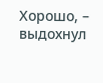Хорошо, – выдохнул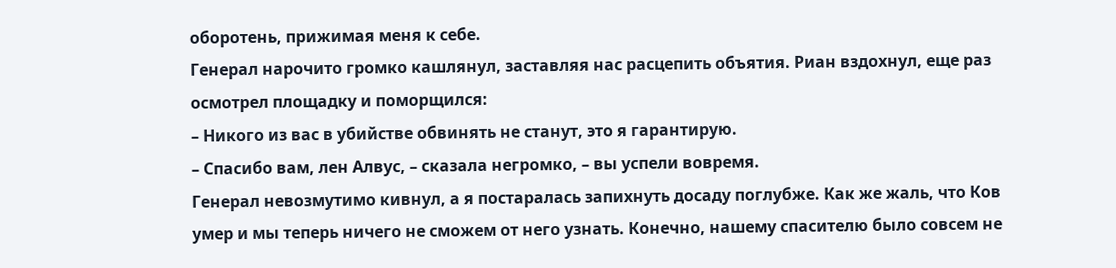оборотень, прижимая меня к себе.
Генерал нарочито громко кашлянул, заставляя нас расцепить объятия. Риан вздохнул, еще раз осмотрел площадку и поморщился:
– Никого из вас в убийстве обвинять не станут, это я гарантирую.
– Спасибо вам, лен Алвус, – сказала негромко, – вы успели вовремя.
Генерал невозмутимо кивнул, а я постаралась запихнуть досаду поглубже. Как же жаль, что Ков умер и мы теперь ничего не сможем от него узнать. Конечно, нашему спасителю было совсем не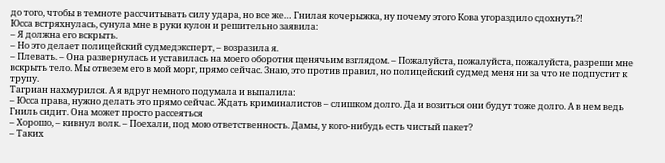до того, чтобы в темноте рассчитывать силу удара, но все же… Гнилая кочерыжка, ну почему этого Кова угораздило сдохнуть?!
Юсса встряхнулась, сунула мне в руки кулон и решительно заявила:
– Я должна его вскрыть.
– Но это делает полицейский судмедэксперт, – возразила я.
– Плевать. – Она развернулась и уставилась на моего оборотня щенячьим взглядом. – Пожалуйста, пожалуйста, пожалуйста, разреши мне вскрыть тело. Мы отвезем его в мой морг, прямо сейчас. Знаю, это против правил, но полицейский судмед меня ни за что не подпустит к трупу.
Тагриан нахмурился. А я вдруг немного подумала и выпалила:
– Юсса права, нужно делать это прямо сейчас. Ждать криминалистов – слишком долго. Да и возиться они будут тоже долго. А в нем ведь Гниль сидит. Она может просто рассеяться
– Хорошо, – кивнул волк. – Поехали, под мою ответственность. Дамы, у кого-нибудь есть чистый пакет?
– Таких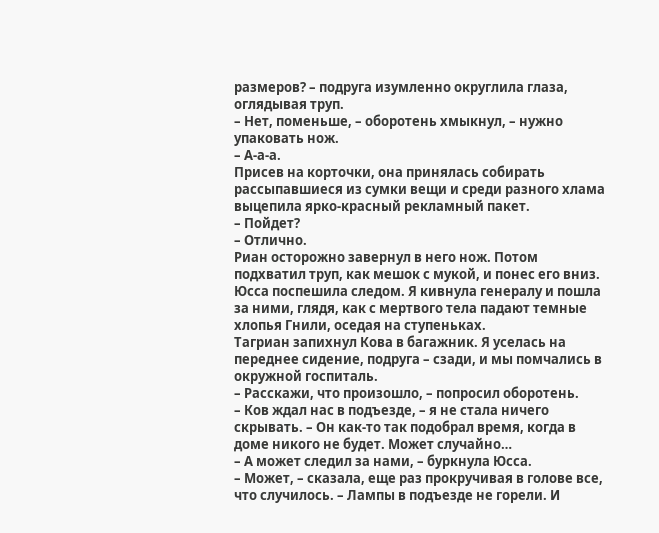размеров? – подруга изумленно округлила глаза, оглядывая труп.
– Нет, поменьше, – оборотень хмыкнул, – нужно упаковать нож.
– А-а-а.
Присев на корточки, она принялась собирать рассыпавшиеся из сумки вещи и среди разного хлама выцепила ярко-красный рекламный пакет.
– Пойдет?
– Отлично.
Риан осторожно завернул в него нож. Потом подхватил труп, как мешок с мукой, и понес его вниз. Юсса поспешила следом. Я кивнула генералу и пошла за ними, глядя, как с мертвого тела падают темные хлопья Гнили, оседая на ступеньках.
Тагриан запихнул Кова в багажник. Я уселась на переднее сидение, подруга – сзади, и мы помчались в окружной госпиталь.
– Расскажи, что произошло, – попросил оборотень.
– Ков ждал нас в подъезде, – я не стала ничего скрывать. – Он как-то так подобрал время, когда в доме никого не будет. Может случайно…
– А может следил за нами, – буркнула Юсса.
– Может, – сказала, еще раз прокручивая в голове все, что случилось. – Лампы в подъезде не горели. И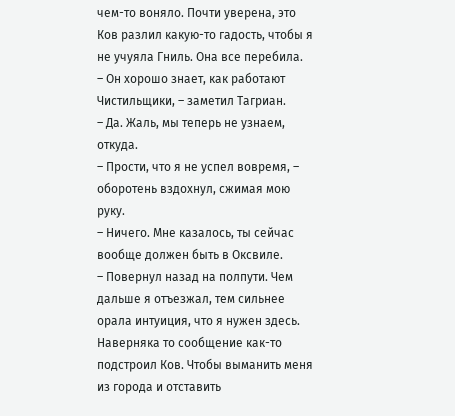чем-то воняло. Почти уверена, это Ков разлил какую-то гадость, чтобы я не учуяла Гниль. Она все перебила.
– Он хорошо знает, как работают Чистильщики, – заметил Тагриан.
– Да. Жаль, мы теперь не узнаем, откуда.
– Прости, что я не успел вовремя, – оборотень вздохнул, сжимая мою руку.
– Ничего. Мне казалось, ты сейчас вообще должен быть в Оксвиле.
– Повернул назад на полпути. Чем дальше я отъезжал, тем сильнее орала интуиция, что я нужен здесь. Наверняка то сообщение как-то подстроил Ков. Чтобы выманить меня из города и отставить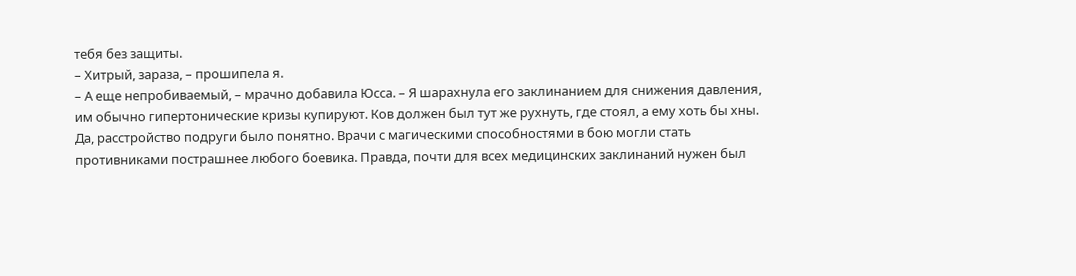тебя без защиты.
– Хитрый, зараза, – прошипела я.
– А еще непробиваемый, – мрачно добавила Юсса. – Я шарахнула его заклинанием для снижения давления, им обычно гипертонические кризы купируют. Ков должен был тут же рухнуть, где стоял, а ему хоть бы хны.
Да, расстройство подруги было понятно. Врачи с магическими способностями в бою могли стать противниками пострашнее любого боевика. Правда, почти для всех медицинских заклинаний нужен был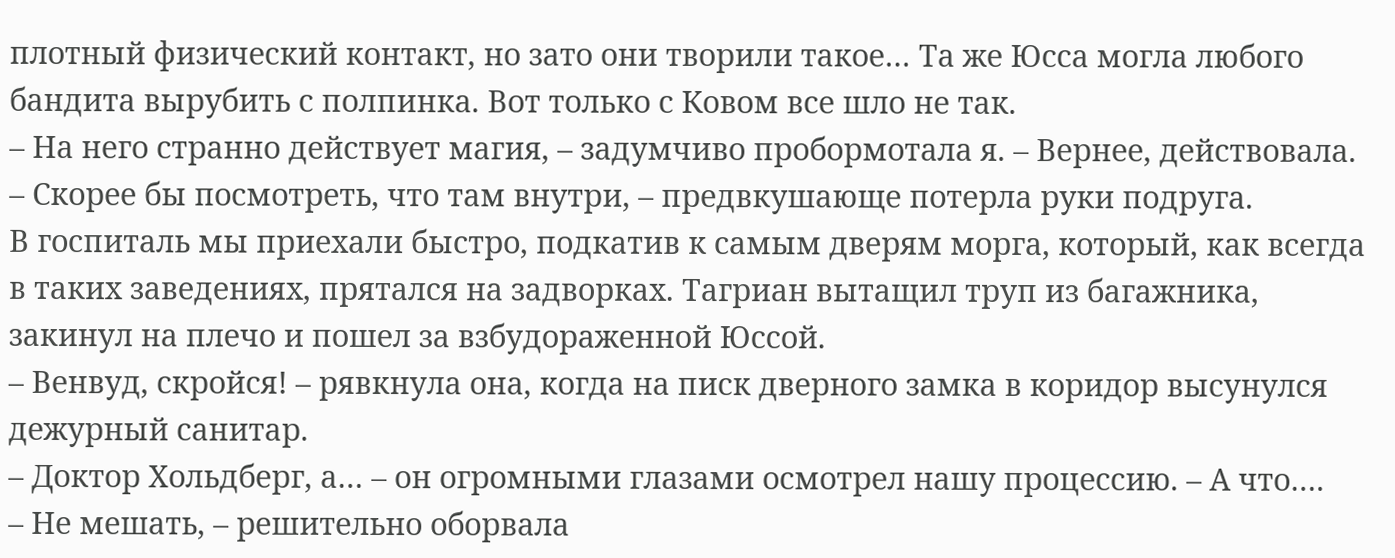плотный физический контакт, но зато они творили такое… Та же Юсса могла любого бандита вырубить с полпинка. Вот только с Ковом все шло не так.
– На него странно действует магия, – задумчиво пробормотала я. – Вернее, действовала.
– Скорее бы посмотреть, что там внутри, – предвкушающе потерла руки подруга.
В госпиталь мы приехали быстро, подкатив к самым дверям морга, который, как всегда в таких заведениях, прятался на задворках. Тагриан вытащил труп из багажника, закинул на плечо и пошел за взбудораженной Юссой.
– Венвуд, скройся! – рявкнула она, когда на писк дверного замка в коридор высунулся дежурный санитар.
– Доктор Хольдберг, а… – он огромными глазами осмотрел нашу процессию. – А что….
– Не мешать, – решительно оборвала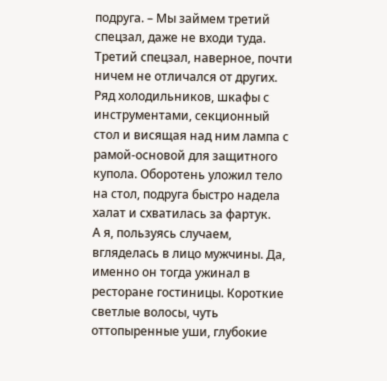подруга. – Мы займем третий спецзал, даже не входи туда.
Третий спецзал, наверное, почти ничем не отличался от других. Ряд холодильников, шкафы с инструментами, секционный стол и висящая над ним лампа с рамой-основой для защитного купола. Оборотень уложил тело на стол, подруга быстро надела халат и схватилась за фартук.
А я, пользуясь случаем, вгляделась в лицо мужчины. Да, именно он тогда ужинал в ресторане гостиницы. Короткие светлые волосы, чуть оттопыренные уши, глубокие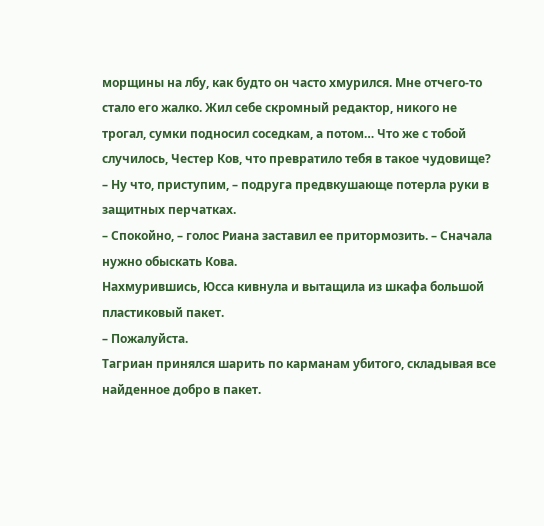морщины на лбу, как будто он часто хмурился. Мне отчего-то стало его жалко. Жил себе скромный редактор, никого не трогал, сумки подносил соседкам, а потом… Что же с тобой случилось, Честер Ков, что превратило тебя в такое чудовище?
– Ну что, приступим, – подруга предвкушающе потерла руки в защитных перчатках.
– Спокойно, – голос Риана заставил ее притормозить. – Сначала нужно обыскать Кова.
Нахмурившись, Юсса кивнула и вытащила из шкафа большой пластиковый пакет.
– Пожалуйста.
Тагриан принялся шарить по карманам убитого, складывая все найденное добро в пакет.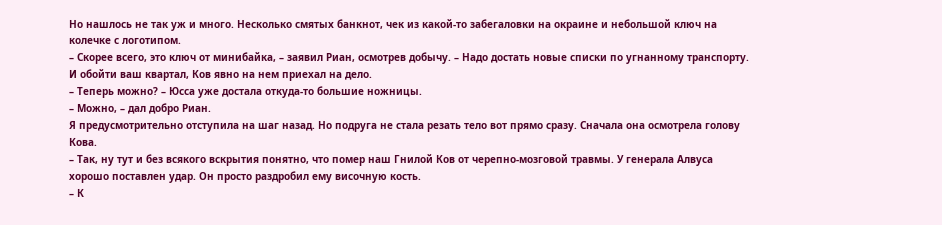Но нашлось не так уж и много. Несколько смятых банкнот, чек из какой-то забегаловки на окраине и небольшой ключ на колечке с логотипом.
– Скорее всего, это ключ от минибайка, – заявил Риан, осмотрев добычу. – Надо достать новые списки по угнанному транспорту. И обойти ваш квартал, Ков явно на нем приехал на дело.
– Теперь можно? – Юсса уже достала откуда-то большие ножницы.
– Можно, – дал добро Риан.
Я предусмотрительно отступила на шаг назад. Но подруга не стала резать тело вот прямо сразу. Сначала она осмотрела голову Кова.
– Так, ну тут и без всякого вскрытия понятно, что помер наш Гнилой Ков от черепно-мозговой травмы. У генерала Алвуса хорошо поставлен удар. Он просто раздробил ему височную кость.
– К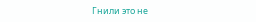Гнили это не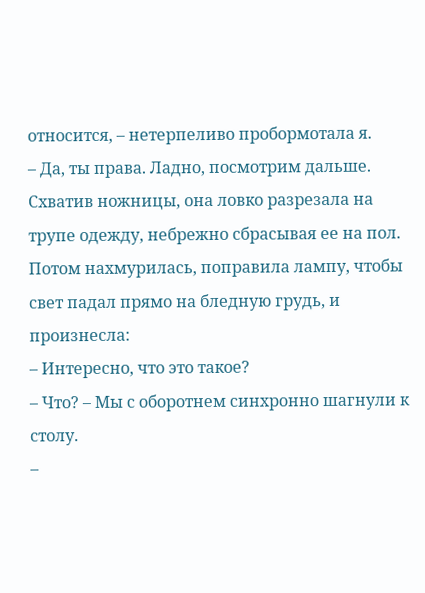относится, – нетерпеливо пробормотала я.
– Да, ты права. Ладно, посмотрим дальше.
Схватив ножницы, она ловко разрезала на трупе одежду, небрежно сбрасывая ее на пол. Потом нахмурилась, поправила лампу, чтобы свет падал прямо на бледную грудь, и произнесла:
– Интересно, что это такое?
– Что? – Мы с оборотнем синхронно шагнули к столу.
–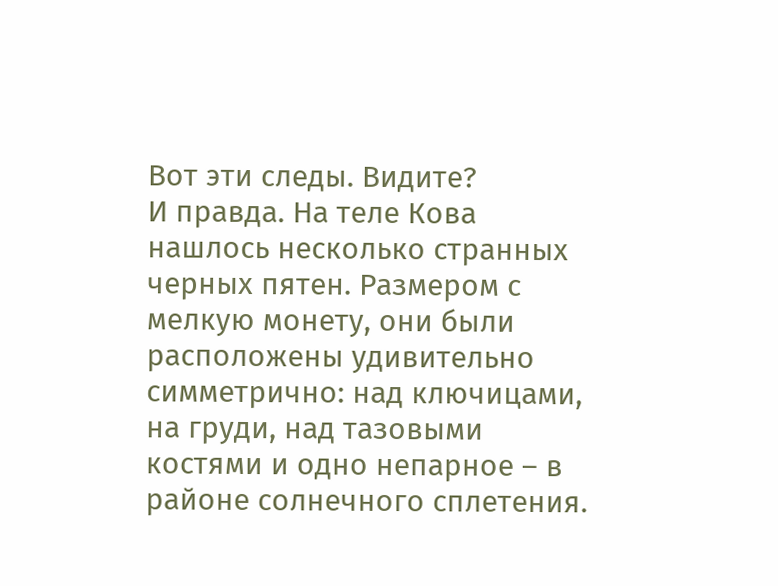Вот эти следы. Видите?
И правда. На теле Кова нашлось несколько странных черных пятен. Размером с мелкую монету, они были расположены удивительно симметрично: над ключицами, на груди, над тазовыми костями и одно непарное – в районе солнечного сплетения.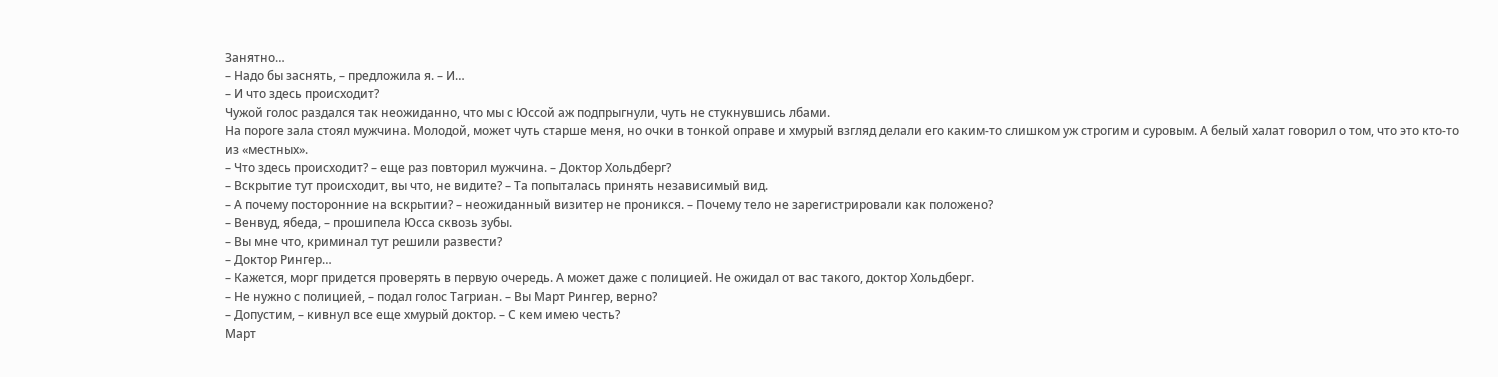Занятно…
– Надо бы заснять, – предложила я. – И…
– И что здесь происходит?
Чужой голос раздался так неожиданно, что мы с Юссой аж подпрыгнули, чуть не стукнувшись лбами.
На пороге зала стоял мужчина. Молодой, может чуть старше меня, но очки в тонкой оправе и хмурый взгляд делали его каким-то слишком уж строгим и суровым. А белый халат говорил о том, что это кто-то из «местных».
– Что здесь происходит? – еще раз повторил мужчина. – Доктор Хольдберг?
– Вскрытие тут происходит, вы что, не видите? – Та попыталась принять независимый вид.
– А почему посторонние на вскрытии? – неожиданный визитер не проникся. – Почему тело не зарегистрировали как положено?
– Венвуд, ябеда, – прошипела Юсса сквозь зубы.
– Вы мне что, криминал тут решили развести?
– Доктор Рингер…
– Кажется, морг придется проверять в первую очередь. А может даже с полицией. Не ожидал от вас такого, доктор Хольдберг.
– Не нужно с полицией, – подал голос Тагриан. – Вы Март Рингер, верно?
– Допустим, – кивнул все еще хмурый доктор. – С кем имею честь?
Март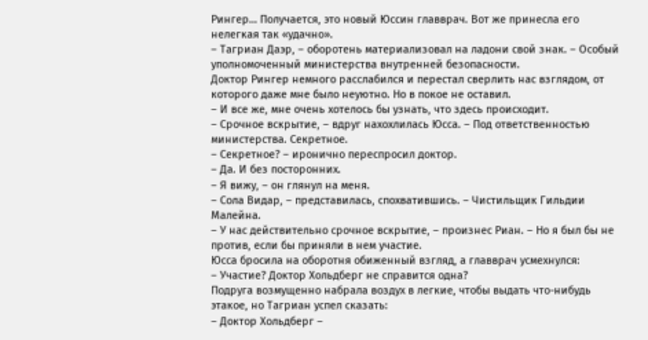Рингер… Получается, это новый Юссин главврач. Вот же принесла его нелегкая так «удачно».
– Тагриан Даэр, – оборотень материализовал на ладони свой знак. – Особый уполномоченный министерства внутренней безопасности.
Доктор Рингер немного расслабился и перестал сверлить нас взглядом, от которого даже мне было неуютно. Но в покое не оставил.
– И все же, мне очень хотелось бы узнать, что здесь происходит.
– Срочное вскрытие, – вдруг нахохлилась Юсса. – Под ответственностью министерства. Секретное.
– Секретное? – иронично переспросил доктор.
– Да. И без посторонних.
– Я вижу, – он глянул на меня.
– Сола Видар, – представилась, спохватившись. – Чистильщик Гильдии Малейна.
– У нас действительно срочное вскрытие, – произнес Риан. – Но я был бы не против, если бы приняли в нем участие.
Юсса бросила на оборотня обиженный взгляд, а главврач усмехнулся:
– Участие? Доктор Хольдберг не справится одна?
Подруга возмущенно набрала воздух в легкие, чтобы выдать что-нибудь этакое, но Тагриан успел сказать:
– Доктор Хольдберг –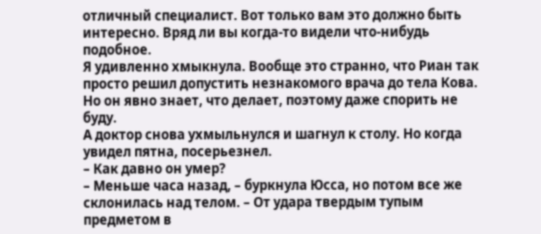отличный специалист. Вот только вам это должно быть интересно. Вряд ли вы когда-то видели что-нибудь подобное.
Я удивленно хмыкнула. Вообще это странно, что Риан так просто решил допустить незнакомого врача до тела Кова. Но он явно знает, что делает, поэтому даже спорить не буду.
А доктор снова ухмыльнулся и шагнул к столу. Но когда увидел пятна, посерьезнел.
– Как давно он умер?
– Меньше часа назад, – буркнула Юсса, но потом все же склонилась над телом. – От удара твердым тупым предметом в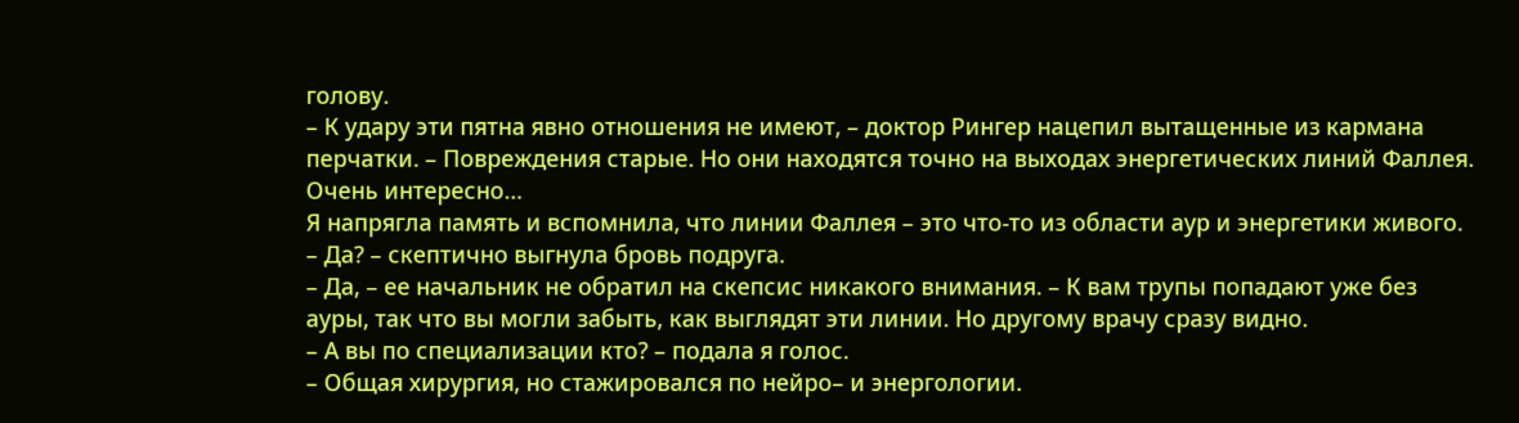голову.
– К удару эти пятна явно отношения не имеют, – доктор Рингер нацепил вытащенные из кармана перчатки. – Повреждения старые. Но они находятся точно на выходах энергетических линий Фаллея. Очень интересно…
Я напрягла память и вспомнила, что линии Фаллея – это что-то из области аур и энергетики живого.
– Да? – скептично выгнула бровь подруга.
– Да, – ее начальник не обратил на скепсис никакого внимания. – К вам трупы попадают уже без ауры, так что вы могли забыть, как выглядят эти линии. Но другому врачу сразу видно.
– А вы по специализации кто? – подала я голос.
– Общая хирургия, но стажировался по нейро– и энергологии.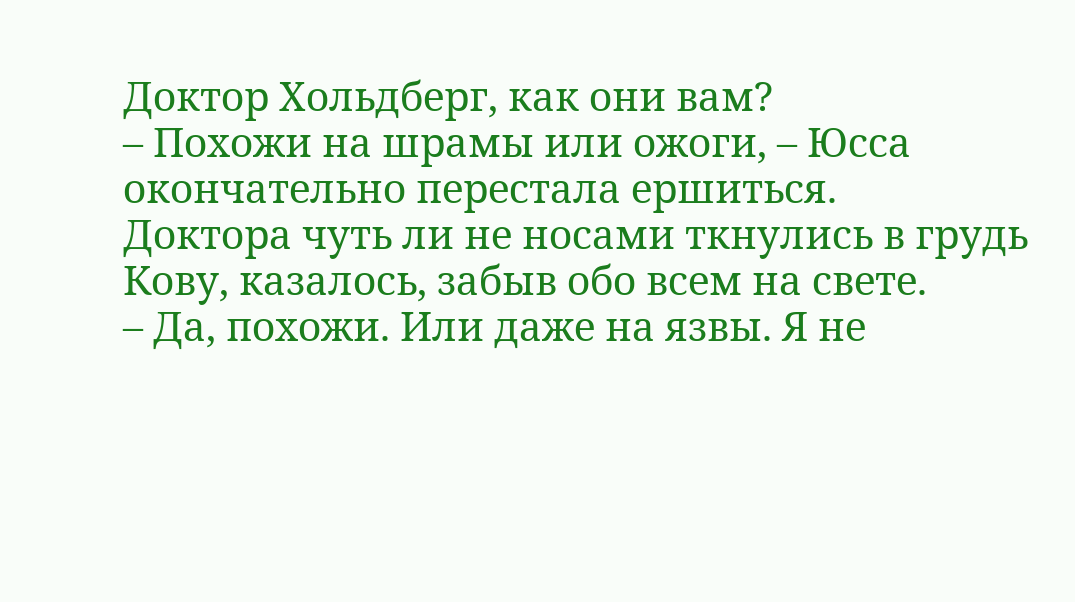Доктор Хольдберг, как они вам?
– Похожи на шрамы или ожоги, – Юсса окончательно перестала ершиться.
Доктора чуть ли не носами ткнулись в грудь Кову, казалось, забыв обо всем на свете.
– Да, похожи. Или даже на язвы. Я не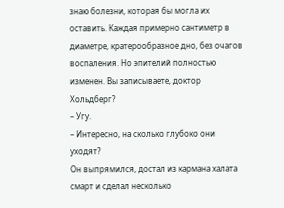знаю болезни, которая бы могла их оставить. Каждая примерно сантиметр в диаметре, кратерообразное дно, без очагов воспаления. Но эпителий полностью изменен. Вы записываете, доктор Хольдберг?
– Угу.
– Интересно, на сколько глубоко они уходят?
Он выпрямился, достал из кармана халата смарт и сделал несколько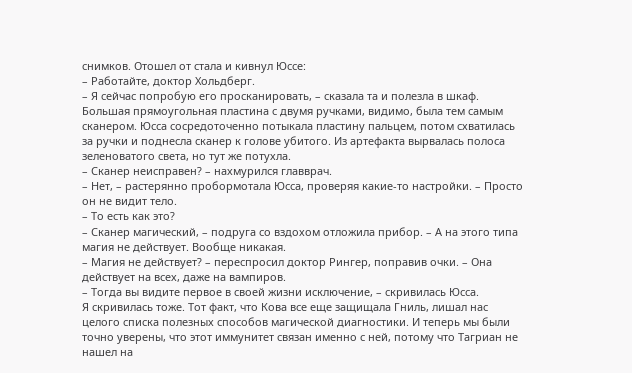снимков. Отошел от стала и кивнул Юссе:
– Работайте, доктор Хольдберг.
– Я сейчас попробую его просканировать, – сказала та и полезла в шкаф.
Большая прямоугольная пластина с двумя ручками, видимо, была тем самым сканером. Юсса сосредоточенно потыкала пластину пальцем, потом схватилась за ручки и поднесла сканер к голове убитого. Из артефакта вырвалась полоса зеленоватого света, но тут же потухла.
– Сканер неисправен? – нахмурился главврач.
– Нет, – растерянно пробормотала Юсса, проверяя какие-то настройки. – Просто он не видит тело.
– То есть как это?
– Сканер магический, – подруга со вздохом отложила прибор. – А на этого типа магия не действует. Вообще никакая.
– Магия не действует? – переспросил доктор Рингер, поправив очки. – Она действует на всех, даже на вампиров.
– Тогда вы видите первое в своей жизни исключение, – скривилась Юсса.
Я скривилась тоже. Тот факт, что Кова все еще защищала Гниль, лишал нас целого списка полезных способов магической диагностики. И теперь мы были точно уверены, что этот иммунитет связан именно с ней, потому что Тагриан не нашел на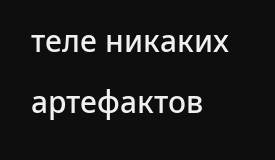теле никаких артефактов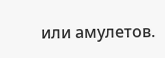или амулетов.